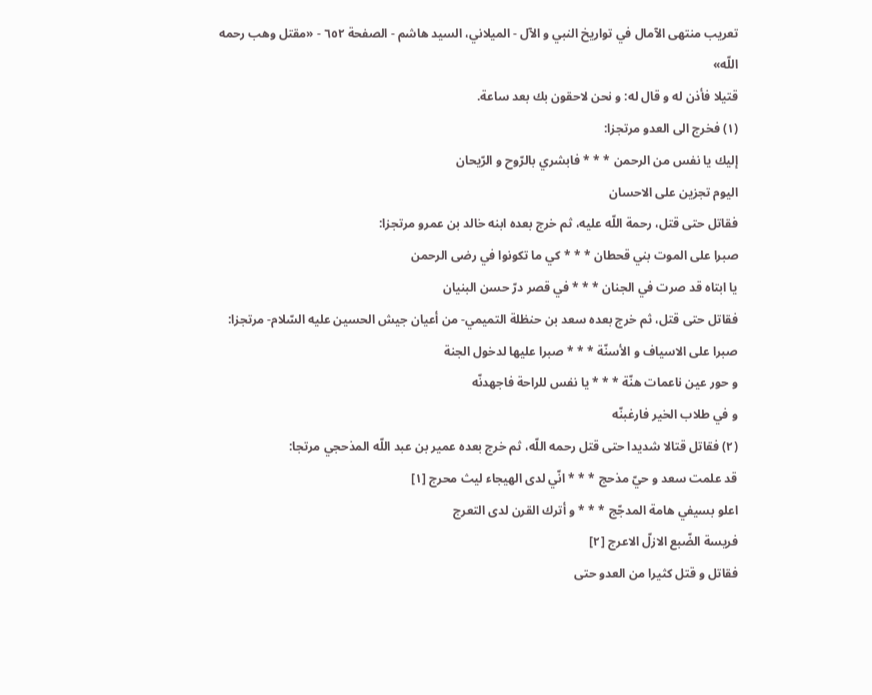تعريب منتهى الآمال في تواريخ النبي و الآل - الميلاني، السيد هاشم - الصفحة ٦٥٢ - «مقتل وهب رحمه اللّه»
قتيلا فأذن له و قال له: و نحن لاحقون بك بعد ساعة.
(١) فخرج الى العدو مرتجزا:
إليك يا نفس من الرحمن * * * فابشري بالرّوح و الرّيحان
اليوم تجزين على الاحسان
فقاتل حتى قتل، رحمة اللّه عليه، ثم خرج بعده ابنه خالد بن عمرو مرتجزا:
صبرا على الموت بني قحطان * * * كي ما تكونوا في رضى الرحمن
يا ابتاه قد صرت في الجنان * * * في قصر درّ حسن البنيان
فقاتل حتى قتل، ثم خرج بعده سعد بن حنظلة التميمي- من أعيان جيش الحسين عليه السّلام- مرتجزا:
صبرا على الاسياف و الأسنّة * * * صبرا عليها لدخول الجنة
و حور عين ناعمات هنّة * * * يا نفس للراحة فاجهدنّه
و في طلاب الخير فارغبنّه
(٢) فقاتل قتالا شديدا حتى قتل رحمه اللّه، ثم خرج بعده عمير بن عبد اللّه المذحجي مرتجا:
قد علمت سعد و حيّ مذحج * * * انّي لدى الهيجاء ليث محرج [١]
اعلو بسيفي هامة المدجّج * * * و أترك القرن لدى التعرج
فريسة الضّبع الازلّ الاعرج [٢]
فقاتل و قتل كثيرا من العدو حتى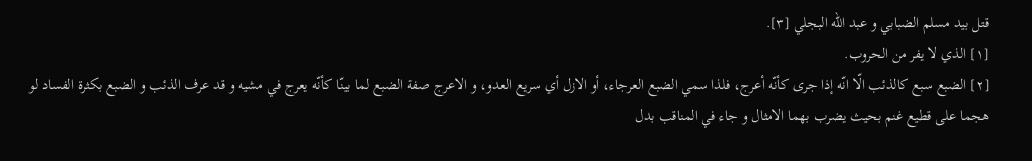قتل بيد مسلم الضبابي و عبد اللّه البجلي [٣].
[١] الذي لا يفر من الحروب.
[٢] الضبع سبع كالذئب الّا انّه إذا جرى كأنّه أعرج، فلذا سمي الضبع العرجاء، أو الازل أي سريع العدو، و الاعرج صفة الضبع لما بينّا كأنّه يعرج في مشيه و قد عرف الذئب و الضبع بكثرة الفساد لو هجما على قطيع غنم بحيث يضرب بهما الامثال و جاء في المناقب بدل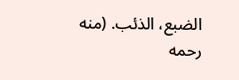الضبع، الذئب. (منه رحمه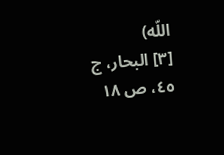اللّه)
[٣] البحار، ج ٤٥، ص ١٨